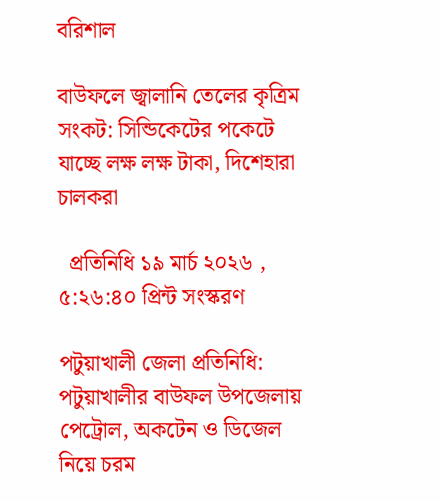বরিশাল

বাউফলে জ্বালানি তেলের কৃত্রিম সংকট: সিন্ডিকেটের পকেটে যাচ্ছে লক্ষ লক্ষ টাকা, দিশেহারা চালকরা

  প্রতিনিধি ১৯ মার্চ ২০২৬ , ৫:২৬:৪০ প্রিন্ট সংস্করণ

পটুয়াখালী জেলা প্রতিনিধি:
পটুয়াখালীর বাউফল উপজেলায় পেট্রোল, অকটেন ও ডিজেল নিয়ে চরম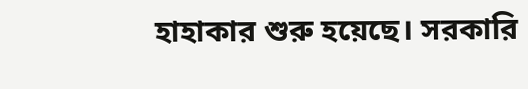হাহাকার শুরু হয়েছে। সরকারি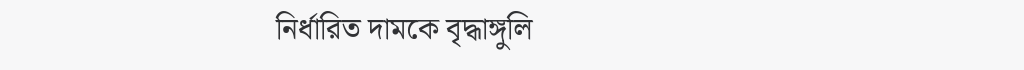নির্ধারিত দামকে বৃদ্ধাঙ্গুলি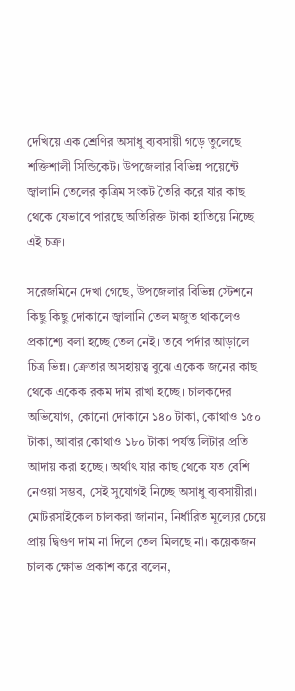দেখিয়ে এক শ্রেণির অসাধু ব্যবসায়ী গড়ে তুলেছে শক্তিশালী সিন্ডিকেট। উপজেলার বিভিন্ন পয়েন্টে জ্বালানি তেলের কৃত্রিম সংকট তৈরি করে যার কাছ থেকে যেভাবে পারছে অতিরিক্ত টাকা হাতিয়ে নিচ্ছে এই চক্র।

সরেজমিনে দেখা গেছে, উপজেলার বিভিন্ন স্টেশনে কিছু কিছু দোকানে জ্বালানি তেল মজুত থাকলেও প্রকাশ্যে বলা হচ্ছে তেল নেই। তবে পর্দার আড়ালে চিত্র ভিন্ন। ক্রেতার অসহায়ত্ব বুঝে একেক জনের কাছ থেকে একেক রকম দাম রাখা হচ্ছে। চালকদের অভিযোগ, কোনো দোকানে ১৪০ টাকা, কোথাও ১৫০ টাকা, আবার কোথাও ১৮০ টাকা পর্যন্ত লিটার প্রতি আদায় করা হচ্ছে। অর্থাৎ যার কাছ থেকে যত বেশি নেওয়া সম্ভব, সেই সুযোগই নিচ্ছে অসাধু ব্যবসায়ীরা।
মোটরসাইকেল চালকরা জানান, নির্ধারিত মূল্যের চেয়ে প্রায় দ্বিগুণ দাম না দিলে তেল মিলছে না। কয়েকজন চালক ক্ষোভ প্রকাশ করে বলেন,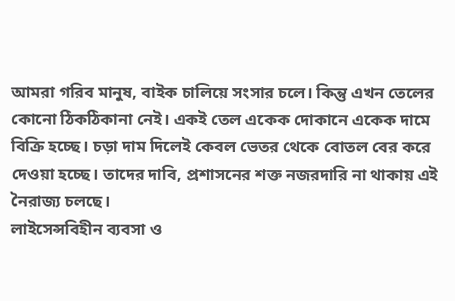আমরা গরিব মানুষ, বাইক চালিয়ে সংসার চলে। কিন্তু এখন তেলের কোনো ঠিকঠিকানা নেই। একই তেল একেক দোকানে একেক দামে বিক্রি হচ্ছে। চড়া দাম দিলেই কেবল ভেতর থেকে বোতল বের করে দেওয়া হচ্ছে। তাদের দাবি, প্রশাসনের শক্ত নজরদারি না থাকায় এই নৈরাজ্য চলছে।
লাইসেন্সবিহীন ব্যবসা ও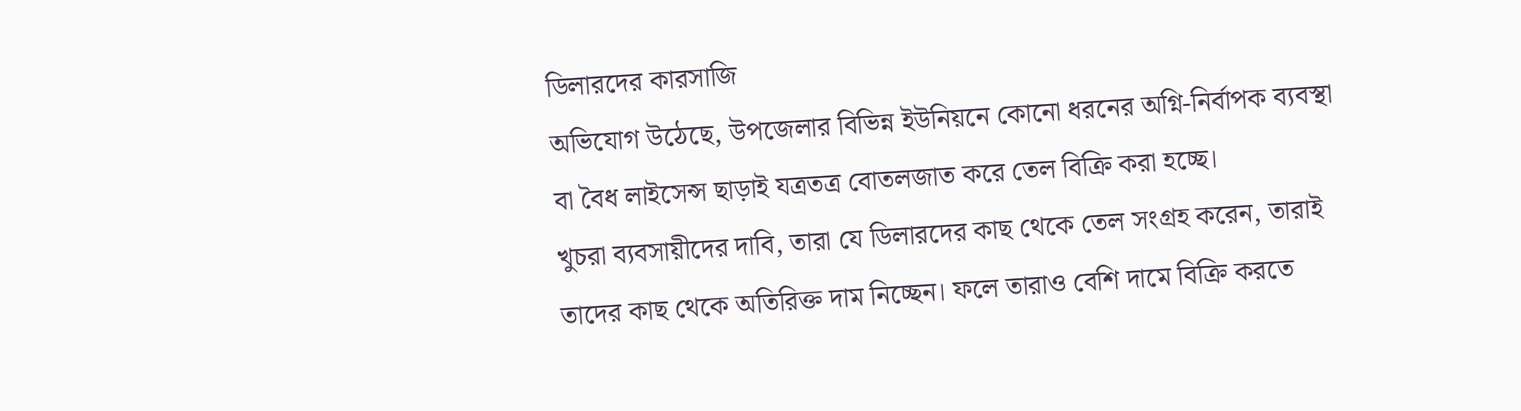ডিলারদের কারসাজি
অভিযোগ উঠেছে, উপজেলার বিভিন্ন ইউনিয়নে কোনো ধরনের অগ্নি-নির্বাপক ব্যবস্থা বা বৈধ লাইসেন্স ছাড়াই যত্রতত্র বোতলজাত করে তেল বিক্রি করা হচ্ছে।
খুচরা ব্যবসায়ীদের দাবি, তারা যে ডিলারদের কাছ থেকে তেল সংগ্রহ করেন, তারাই তাদের কাছ থেকে অতিরিক্ত দাম নিচ্ছেন। ফলে তারাও বেশি দামে বিক্রি করতে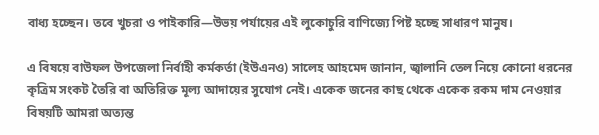বাধ্য হচ্ছেন। তবে খুচরা ও পাইকারি—উভয় পর্যায়ের এই লুকোচুরি বাণিজ্যে পিষ্ট হচ্ছে সাধারণ মানুষ।

এ বিষয়ে বাউফল উপজেলা নির্বাহী কর্মকর্তা (ইউএনও) সালেহ আহমেদ জানান, জ্বালানি তেল নিয়ে কোনো ধরনের কৃত্রিম সংকট তৈরি বা অতিরিক্ত মূল্য আদায়ের সুযোগ নেই। একেক জনের কাছ থেকে একেক রকম দাম নেওয়ার বিষয়টি আমরা অত্যন্ত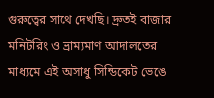গুরুত্বের সাথে দেখছি। দ্রুতই বাজার মনিটরিং ও ভ্রাম্যমাণ আদালতের মাধ্যমে এই অসাধু সিন্ডিকেট ভেঙে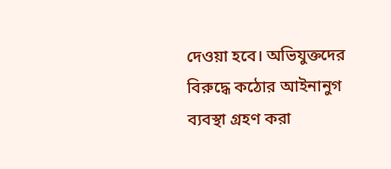দেওয়া হবে। অভিযুক্তদের বিরুদ্ধে কঠোর আইনানুগ ব্যবস্থা গ্রহণ করা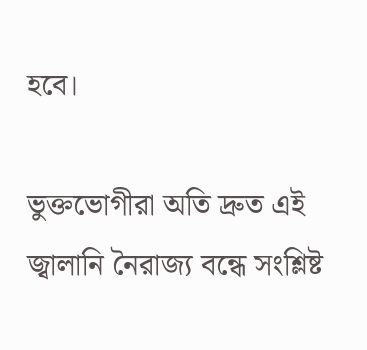হবে।

ভুক্তভোগীরা অতি দ্রুত এই জ্বালানি নৈরাজ্য বন্ধে সংশ্লিষ্ট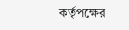কর্তৃপক্ষের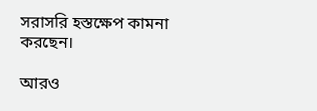সরাসরি হস্তক্ষেপ কামনা করছেন।

আরও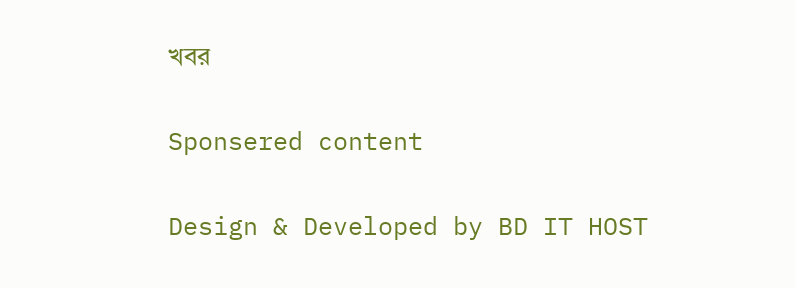খবর

Sponsered content

Design & Developed by BD IT HOST